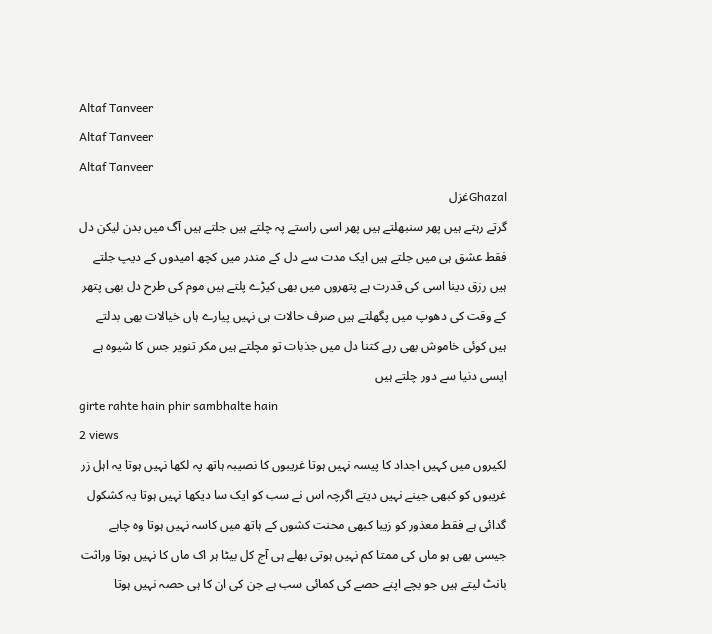Altaf Tanveer
Altaf Tanveer
Altaf Tanveer
Ghazalغزل
گرتے رہتے ہیں پھر سنبھلتے ہیں پھر اسی راستے پہ چلتے ہیں جلتے ہیں آگ میں بدن لیکن دل فقط عشق ہی میں جلتے ہیں ایک مدت سے دل کے مندر میں کچھ امیدوں کے دیپ جلتے ہیں رزق دینا اسی کی قدرت ہے پتھروں میں بھی کیڑے پلتے ہیں موم کی طرح دل بھی پتھر کے وقت کی دھوپ میں پگھلتے ہیں صرف حالات ہی نہیں پیارے ہاں خیالات بھی بدلتے ہیں کوئی خاموش بھی رہے کتنا دل میں جذبات تو مچلتے ہیں مکر تنویر جس کا شیوہ ہے ایسی دنیا سے دور چلتے ہیں
girte rahte hain phir sambhalte hain
2 views
لکیروں میں کہیں اجداد کا پیسہ نہیں ہوتا غریبوں کا نصیبہ ہاتھ پہ لکھا نہیں ہوتا یہ اہل زر غریبوں کو کبھی جینے نہیں دیتے اگرچہ اس نے سب کو ایک سا دیکھا نہیں ہوتا یہ کشکول گدائی ہے فقط معذور کو زیبا کبھی محنت کشوں کے ہاتھ میں کاسہ نہیں ہوتا وہ چاہے جیسی بھی ہو ماں کی ممتا کم نہیں ہوتی بھلے ہی آج کل بیٹا ہر اک ماں کا نہیں ہوتا وراثت بانٹ لیتے ہیں جو بچے اپنے حصے کی کمائی سب ہے جن کی ان کا ہی حصہ نہیں ہوتا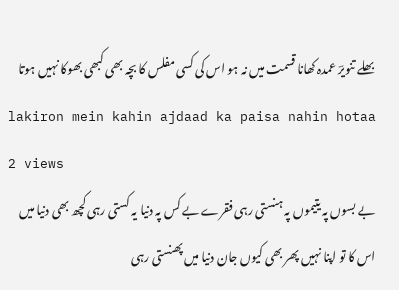بھلے تنویرؔ عمدہ کھانا قسمت میں نہ ہو اس کی کسی مفلس کا بچہ بھی کبھی بھوکا نہیں ہوتا
lakiron mein kahin ajdaad ka paisa nahin hotaa
2 views
بے بسوں پہ یتیموں پہ ہنستی رہی فقرے بے کس پہ دنیا یہ کستی رہی کچھ بھی دنیا میں اس کا تو اپنا نہیں پھر بھی کیوں جان دنیا میں پھنستی رہی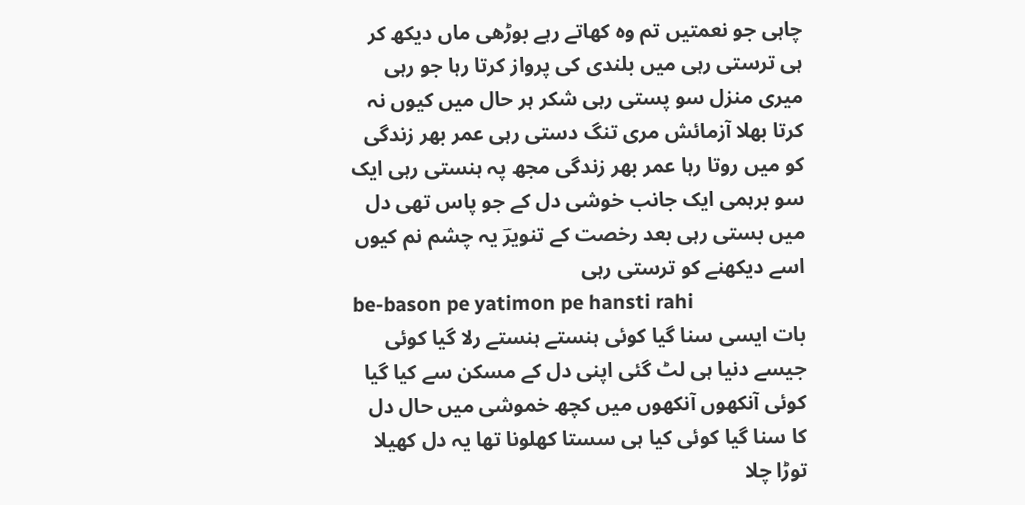چاہی جو نعمتیں تم وہ کھاتے رہے بوڑھی ماں دیکھ کر ہی ترستی رہی میں بلندی کی پرواز کرتا رہا جو رہی میری منزل سو پستی رہی شکر ہر حال میں کیوں نہ کرتا بھلا آزمائش مری تنگ دستی رہی عمر بھر زندگی کو میں روتا رہا عمر بھر زندگی مجھ پہ ہنستی رہی ایک سو برہمی ایک جانب خوشی دل کے جو پاس تھی دل میں بستی رہی بعد رخصت کے تنویرؔ یہ چشم نم کیوں اسے دیکھنے کو ترستی رہی
be-bason pe yatimon pe hansti rahi
بات ایسی سنا گیا کوئی ہنستے ہنستے رلا گیا کوئی جیسے دنیا ہی لٹ گئی اپنی دل کے مسکن سے کیا گیا کوئی آنکھوں آنکھوں میں کچھ خموشی میں حال دل کا سنا گیا کوئی کیا ہی سستا کھلونا تھا یہ دل کھیلا توڑا چلا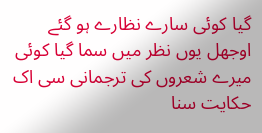گیا کوئی سارے نظارے ہو گئے اوجھل یوں نظر میں سما گیا کوئی میرے شعروں کی ترجمانی سی اک حکایت سنا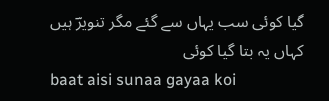گیا کوئی سب یہاں سے گئے مگر تنویرؔ ہیں کہاں یہ بتا گیا کوئی
baat aisi sunaa gayaa koi